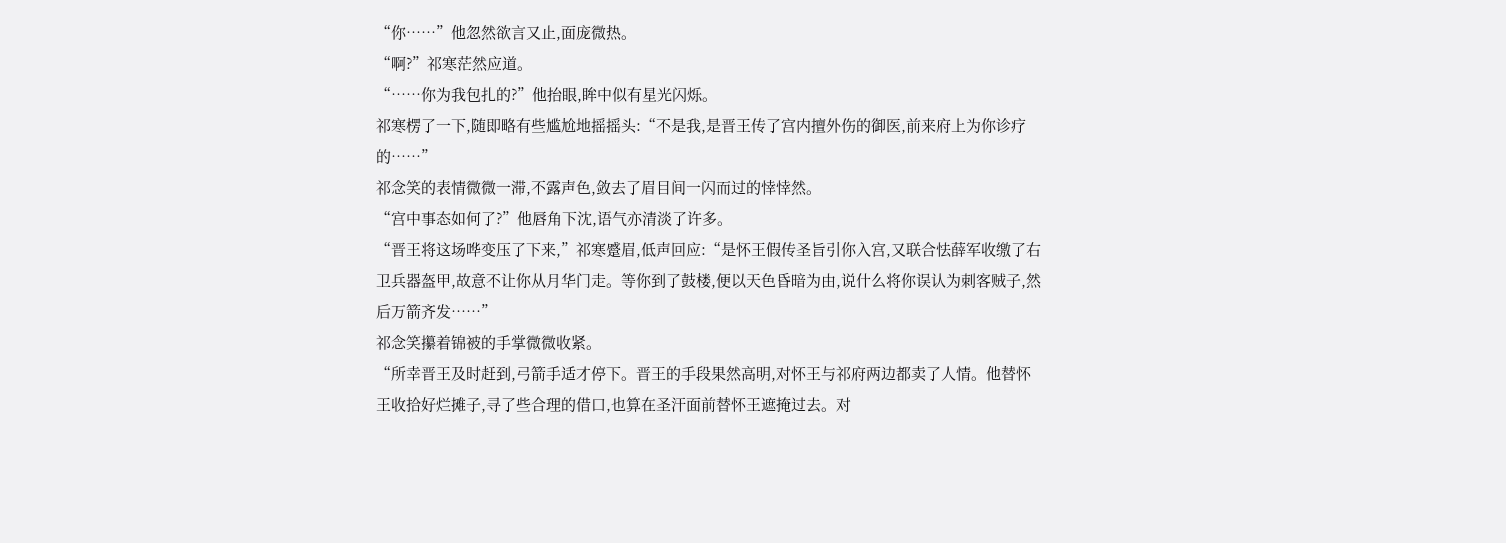“你……”他忽然欲言又止,面庞微热。
“啊?”祁寒茫然应道。
“……你为我包扎的?”他抬眼,眸中似有星光闪烁。
祁寒楞了一下,随即略有些尴尬地摇摇头:“不是我,是晋王传了宫内擅外伤的御医,前来府上为你诊疗的……”
祁念笑的表情微微一滞,不露声色,敛去了眉目间一闪而过的悻悻然。
“宫中事态如何了?”他唇角下沈,语气亦清淡了许多。
“晋王将这场哗变压了下来,”祁寒蹙眉,低声回应:“是怀王假传圣旨引你入宫,又联合怯薛军收缴了右卫兵器盔甲,故意不让你从月华门走。等你到了鼓楼,便以天色昏暗为由,说什么将你误认为刺客贼子,然后万箭齐发……”
祁念笑攥着锦被的手掌微微收紧。
“所幸晋王及时赶到,弓箭手适才停下。晋王的手段果然高明,对怀王与祁府两边都卖了人情。他替怀王收拾好烂摊子,寻了些合理的借口,也算在圣汗面前替怀王遮掩过去。对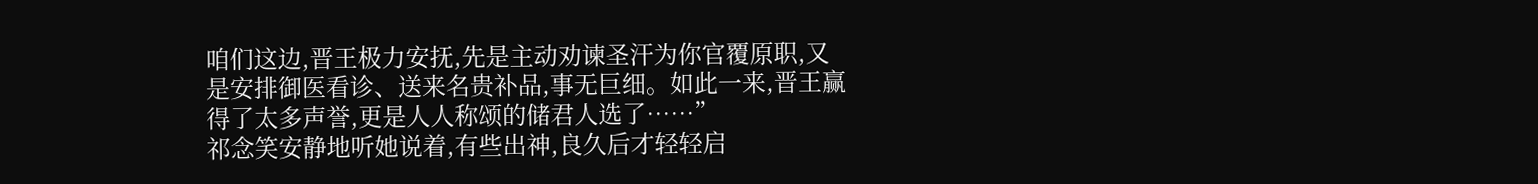咱们这边,晋王极力安抚,先是主动劝谏圣汗为你官覆原职,又是安排御医看诊、送来名贵补品,事无巨细。如此一来,晋王赢得了太多声誉,更是人人称颂的储君人选了……”
祁念笑安静地听她说着,有些出神,良久后才轻轻启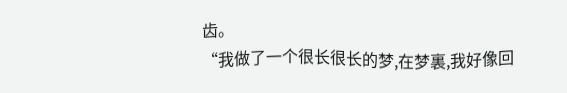齿。
“我做了一个很长很长的梦,在梦裏,我好像回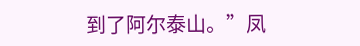到了阿尔泰山。”凤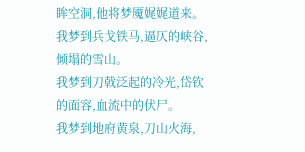眸空洞,他将梦魇娓娓道来。
我梦到兵戈铁马,逼仄的峡谷,倾塌的雪山。
我梦到刀戟泛起的冷光,岱钦的面容,血流中的伏尸。
我梦到地府黄泉,刀山火海,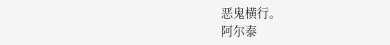恶鬼横行。
阿尔泰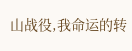山战役,我命运的转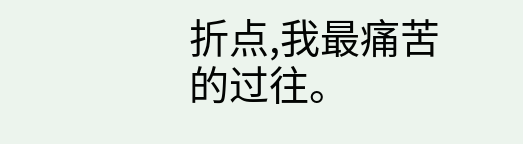折点,我最痛苦的过往。